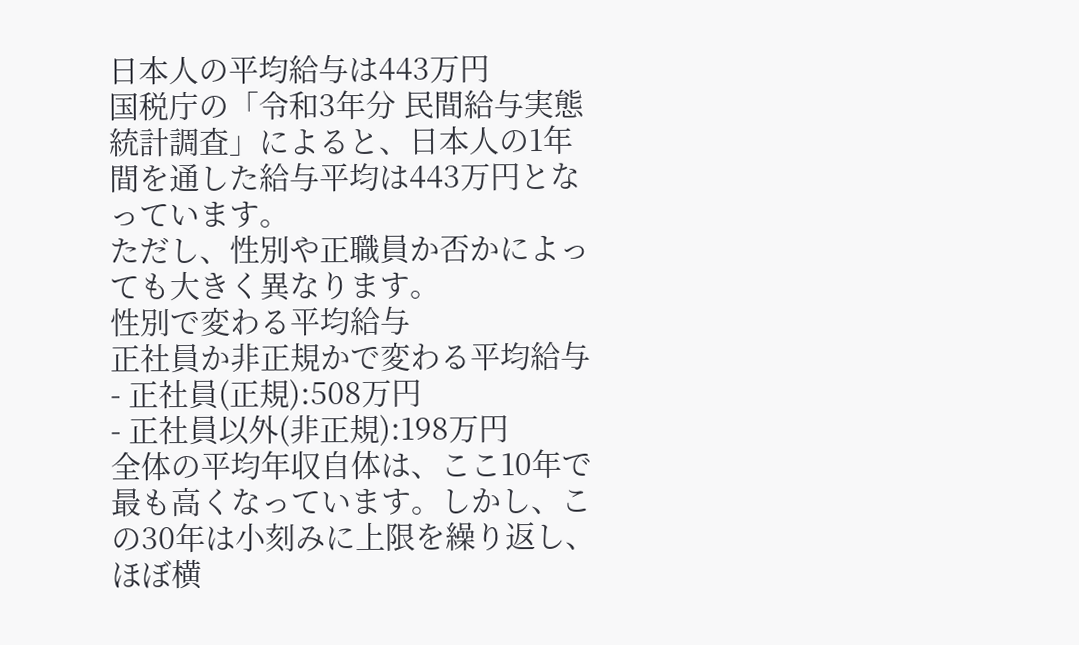日本人の平均給与は443万円
国税庁の「令和3年分 民間給与実態統計調査」によると、日本人の1年間を通した給与平均は443万円となっています。
ただし、性別や正職員か否かによっても大きく異なります。
性別で変わる平均給与
正社員か非正規かで変わる平均給与
- 正社員(正規):508万円
- 正社員以外(非正規):198万円
全体の平均年収自体は、ここ10年で最も高くなっています。しかし、この30年は小刻みに上限を繰り返し、ほぼ横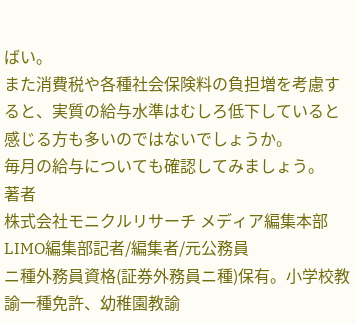ばい。
また消費税や各種社会保険料の負担増を考慮すると、実質の給与水準はむしろ低下していると感じる方も多いのではないでしょうか。
毎月の給与についても確認してみましょう。
著者
株式会社モニクルリサーチ メディア編集本部
LIMO編集部記者/編集者/元公務員
ニ種外務員資格(証券外務員ニ種)保有。小学校教諭一種免許、幼稚園教諭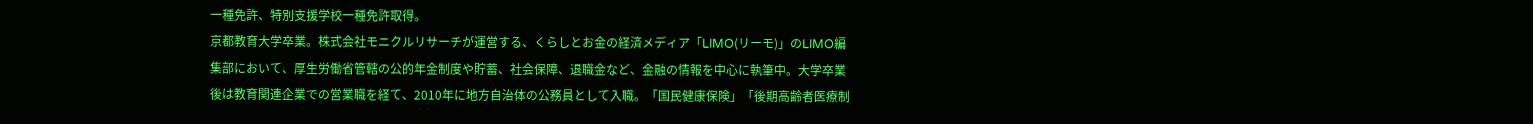一種免許、特別支援学校一種免許取得。
京都教育大学卒業。株式会社モニクルリサーチが運営する、くらしとお金の経済メディア「LIMO(リーモ)」のLIMO編集部において、厚生労働省管轄の公的年金制度や貯蓄、社会保障、退職金など、金融の情報を中心に執筆中。大学卒業後は教育関連企業での営業職を経て、2010年に地方自治体の公務員として入職。「国民健康保険」「後期高齢者医療制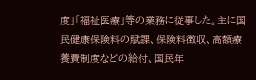度」「福祉医療」等の業務に従事した。主に国民健康保険料の賦課、保険料徴収、高額療養費制度などの給付、国民年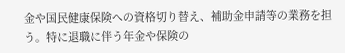金や国民健康保険への資格切り替え、補助金申請等の業務を担う。特に退職に伴う年金や保険の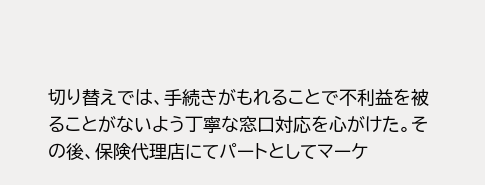切り替えでは、手続きがもれることで不利益を被ることがないよう丁寧な窓口対応を心がけた。その後、保険代理店にてパートとしてマーケ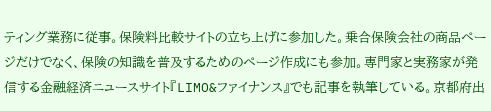ティング業務に従事。保険料比較サイトの立ち上げに参加した。乗合保険会社の商品ページだけでなく、保険の知識を普及するためのページ作成にも参加。専門家と実務家が発信する金融経済ニュースサイト『LIMO&ファイナンス』でも記事を執筆している。京都府出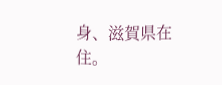身、滋賀県在住。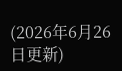(2026年6月26日更新)